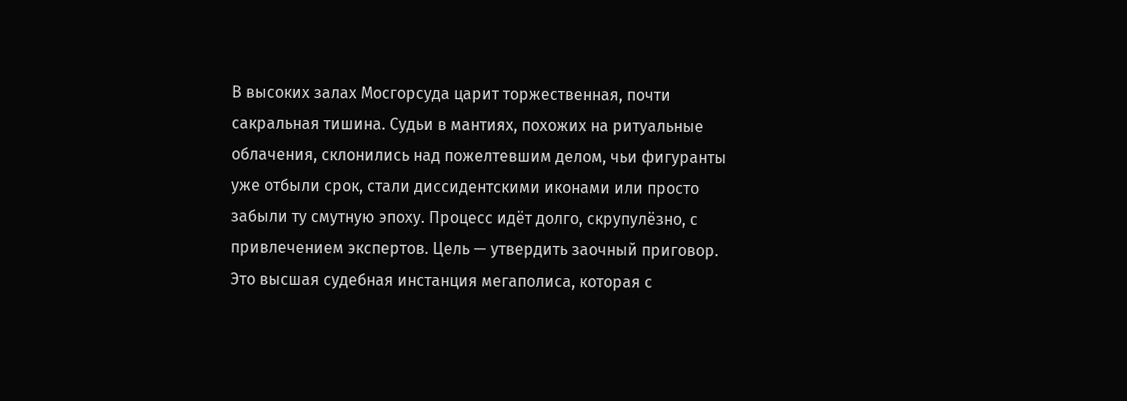В высоких залах Мосгорсуда царит торжественная, почти сакральная тишина. Судьи в мантиях, похожих на ритуальные облачения, склонились над пожелтевшим делом, чьи фигуранты уже отбыли срок, стали диссидентскими иконами или просто забыли ту смутную эпоху. Процесс идёт долго, скрупулёзно, с привлечением экспертов. Цель — утвердить заочный приговор. Это высшая судебная инстанция мегаполиса, которая с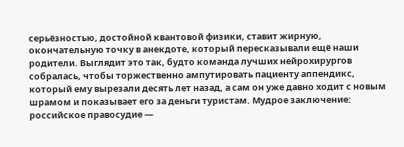серьёзностью, достойной квантовой физики, ставит жирную, окончательную точку в анекдоте, который пересказывали ещё наши родители. Выглядит это так, будто команда лучших нейрохирургов собралась, чтобы торжественно ампутировать пациенту аппендикс, который ему вырезали десять лет назад, а сам он уже давно ходит с новым шрамом и показывает его за деньги туристам. Мудрое заключение: российское правосудие —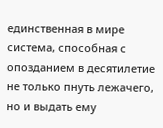единственная в мире система, способная с опозданием в десятилетие не только пнуть лежачего, но и выдать ему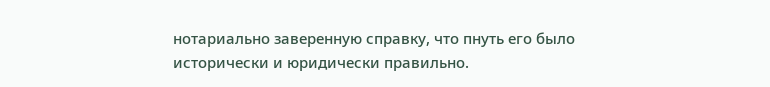нотариально заверенную справку, что пнуть его было исторически и юридически правильно.